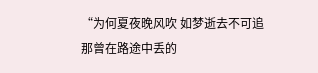“为何夏夜晚风吹 如梦逝去不可追
那曾在路途中丢的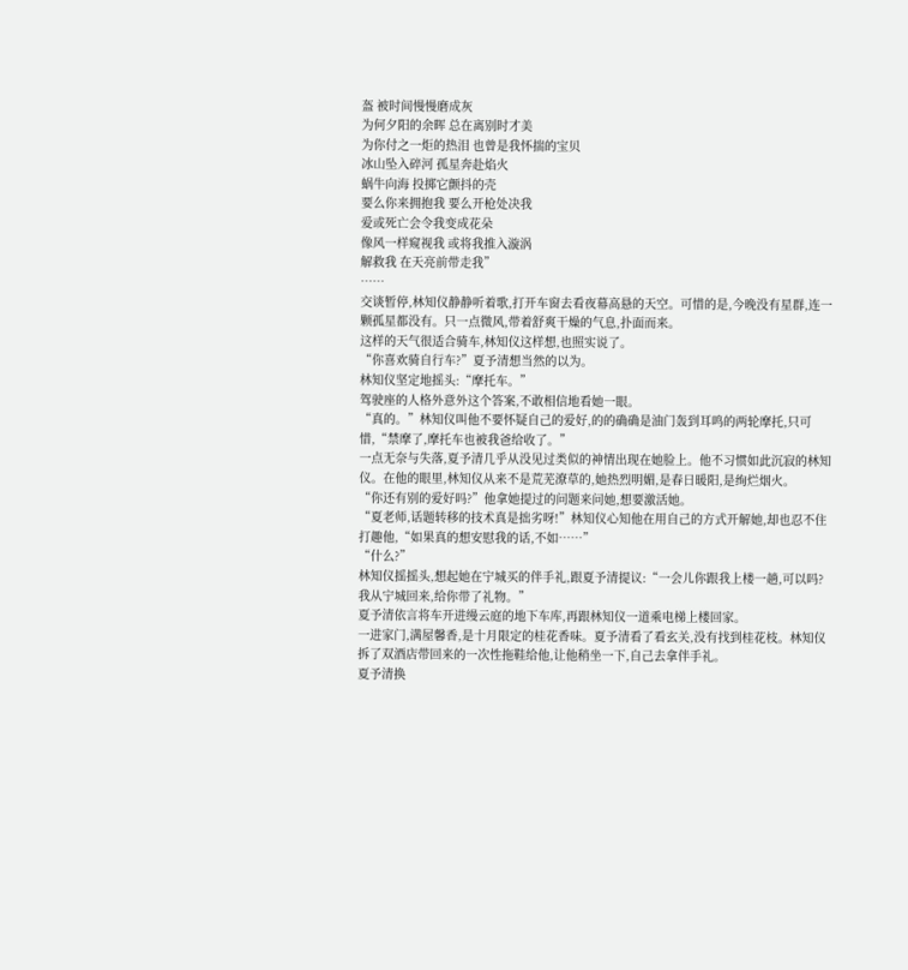盔 被时间慢慢磨成灰
为何夕阳的余晖 总在离别时才美
为你付之一炬的热泪 也曾是我怀揣的宝贝
冰山坠入碎河 孤星奔赴焰火
蜗牛向海 投掷它颤抖的壳
要么你来拥抱我 要么开枪处决我
爱或死亡会令我变成花朵
像风一样窥视我 或将我推入漩涡
解救我 在天亮前带走我”
……
交谈暂停,林知仪静静听着歌,打开车窗去看夜幕高悬的天空。可惜的是,今晚没有星群,连一颗孤星都没有。只一点微风,带着舒爽干燥的气息,扑面而来。
这样的天气很适合骑车,林知仪这样想,也照实说了。
“你喜欢骑自行车?”夏予清想当然的以为。
林知仪坚定地摇头:“摩托车。”
驾驶座的人格外意外这个答案,不敢相信地看她一眼。
“真的。”林知仪叫他不要怀疑自己的爱好,的的确确是油门轰到耳鸣的两轮摩托,只可惜,“禁摩了,摩托车也被我爸给收了。”
一点无奈与失落,夏予清几乎从没见过类似的神情出现在她脸上。他不习惯如此沉寂的林知仪。在他的眼里,林知仪从来不是荒芜潦草的,她热烈明媚,是春日暖阳,是绚烂烟火。
“你还有别的爱好吗?”他拿她提过的问题来问她,想要激活她。
“夏老师,话题转移的技术真是拙劣呀!”林知仪心知他在用自己的方式开解她,却也忍不住打趣他,“如果真的想安慰我的话,不如……”
“什么?”
林知仪摇摇头,想起她在宁城买的伴手礼,跟夏予清提议:“一会儿你跟我上楼一趟,可以吗?我从宁城回来,给你带了礼物。”
夏予清依言将车开进缦云庭的地下车库,再跟林知仪一道乘电梯上楼回家。
一进家门,满屋馨香,是十月限定的桂花香味。夏予清看了看玄关,没有找到桂花枝。林知仪拆了双酒店带回来的一次性拖鞋给他,让他稍坐一下,自己去拿伴手礼。
夏予清换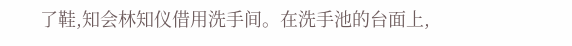了鞋,知会林知仪借用洗手间。在洗手池的台面上,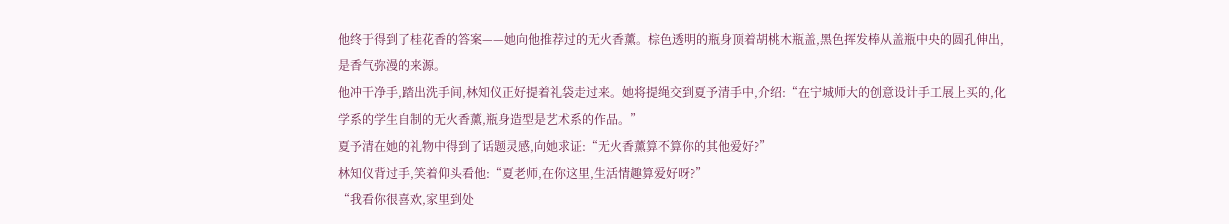他终于得到了桂花香的答案——她向他推荐过的无火香薰。棕色透明的瓶身顶着胡桃木瓶盖,黑色挥发棒从盖瓶中央的圆孔伸出,是香气弥漫的来源。
他冲干净手,踏出洗手间,林知仪正好提着礼袋走过来。她将提绳交到夏予清手中,介绍:“在宁城师大的创意设计手工展上买的,化学系的学生自制的无火香薰,瓶身造型是艺术系的作品。”
夏予清在她的礼物中得到了话题灵感,向她求证:“无火香薰算不算你的其他爱好?”
林知仪背过手,笑着仰头看他:“夏老师,在你这里,生活情趣算爱好呀?”
“我看你很喜欢,家里到处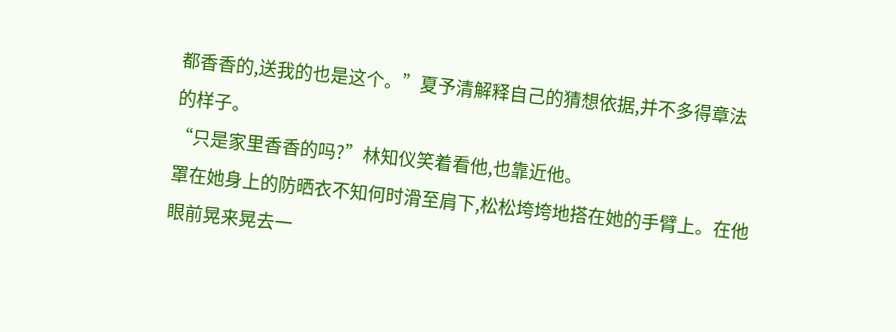都香香的,送我的也是这个。”夏予清解释自己的猜想依据,并不多得章法的样子。
“只是家里香香的吗?”林知仪笑着看他,也靠近他。
罩在她身上的防晒衣不知何时滑至肩下,松松垮垮地搭在她的手臂上。在他眼前晃来晃去一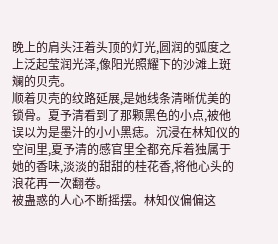晚上的肩头汪着头顶的灯光,圆润的弧度之上泛起莹润光泽,像阳光照耀下的沙滩上斑斓的贝壳。
顺着贝壳的纹路延展,是她线条清晰优美的锁骨。夏予清看到了那颗黑色的小点,被他误以为是墨汁的小小黑痣。沉浸在林知仪的空间里,夏予清的感官里全都充斥着独属于她的香味,淡淡的甜甜的桂花香,将他心头的浪花再一次翻卷。
被蛊惑的人心不断摇摆。林知仪偏偏这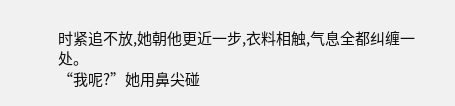时紧追不放,她朝他更近一步,衣料相触,气息全都纠缠一处。
“我呢?”她用鼻尖碰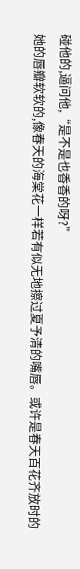碰他的,逼问他,“是不是也香香的呀?”
她的唇瓣软软的,像春天的海棠花一样若有似无地擦过夏予清的嘴唇。或许是春天百花齐放时的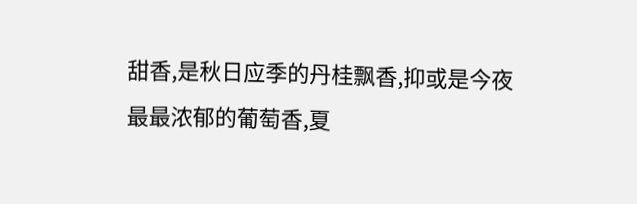甜香,是秋日应季的丹桂飘香,抑或是今夜最最浓郁的葡萄香,夏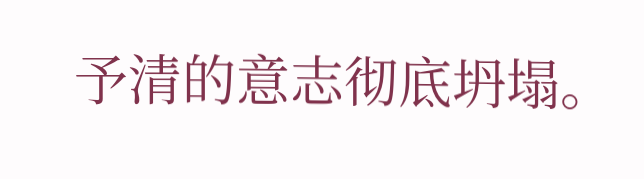予清的意志彻底坍塌。